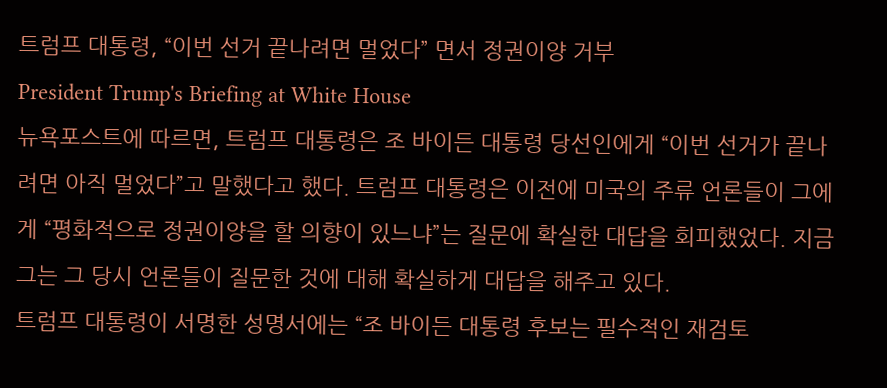트럼프 대통령, “이번 선거 끝나려면 멀었다” 면서 정권이양 거부
President Trump's Briefing at White House
뉴욕포스트에 따르면, 트럼프 대통령은 조 바이든 대통령 당선인에게 “이번 선거가 끝나려면 아직 멀었다”고 말했다고 했다. 트럼프 대통령은 이전에 미국의 주류 언론들이 그에게 “평화적으로 정권이양을 할 의향이 있느냐”는 질문에 확실한 대답을 회피했었다. 지금 그는 그 당시 언론들이 질문한 것에 대해 확실하게 대답을 해주고 있다.
트럼프 대통령이 서명한 성명서에는 “조 바이든 대통령 후보는 필수적인 재검토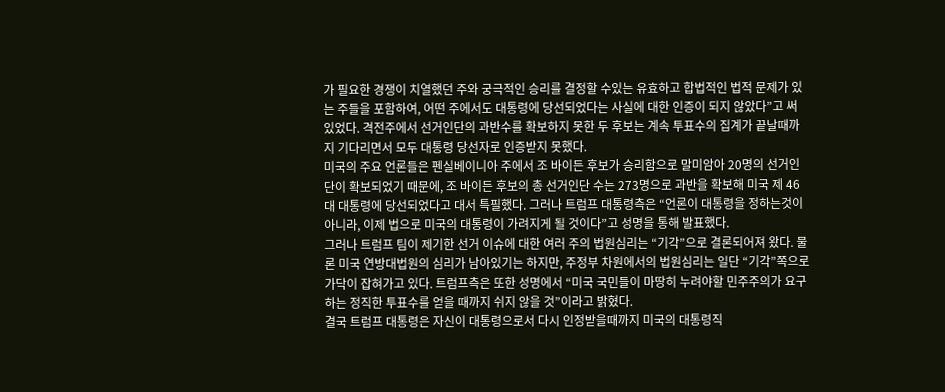가 필요한 경쟁이 치열했던 주와 궁극적인 승리를 결정할 수있는 유효하고 합법적인 법적 문제가 있는 주들을 포함하여, 어떤 주에서도 대통령에 당선되었다는 사실에 대한 인증이 되지 않았다”고 써 있었다. 격전주에서 선거인단의 과반수를 확보하지 못한 두 후보는 계속 투표수의 집계가 끝날때까지 기다리면서 모두 대통령 당선자로 인증받지 못했다.
미국의 주요 언론들은 펜실베이니아 주에서 조 바이든 후보가 승리함으로 말미암아 20명의 선거인단이 확보되었기 때문에, 조 바이든 후보의 총 선거인단 수는 273명으로 과반을 확보해 미국 제 46대 대통령에 당선되었다고 대서 특필했다. 그러나 트럼프 대통령측은 “언론이 대통령을 정하는것이 아니라, 이제 법으로 미국의 대통령이 가려지게 될 것이다”고 성명을 통해 발표했다.
그러나 트럼프 팀이 제기한 선거 이슈에 대한 여러 주의 법원심리는 “기각”으로 결론되어져 왔다. 물론 미국 연방대법원의 심리가 남아있기는 하지만, 주정부 차원에서의 법원심리는 일단 “기각”쪽으로 가닥이 잡혀가고 있다. 트럼프측은 또한 성명에서 “미국 국민들이 마땅히 누려야할 민주주의가 요구하는 정직한 투표수를 얻을 때까지 쉬지 않을 것”이라고 밝혔다.
결국 트럼프 대통령은 자신이 대통령으로서 다시 인정받을때까지 미국의 대통령직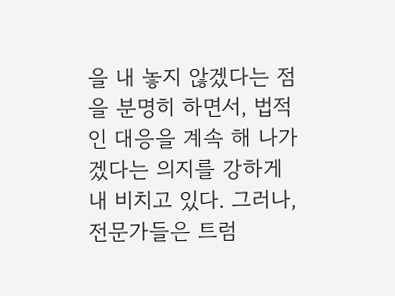을 내 놓지 않겠다는 점을 분명히 하면서, 법적인 대응을 계속 해 나가겠다는 의지를 강하게 내 비치고 있다. 그러나, 전문가들은 트럼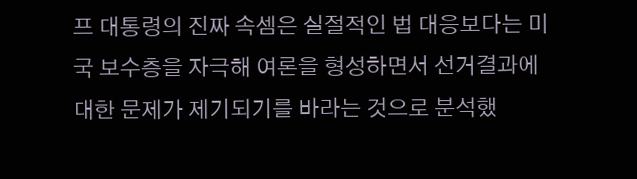프 대통령의 진짜 속셈은 실절적인 법 대응보다는 미국 보수층을 자극해 여론을 형성하면서 선거결과에 대한 문제가 제기되기를 바라는 것으로 분석했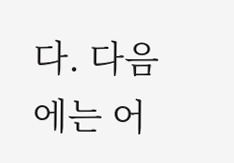다. 다음에는 어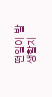떤일이 발생할지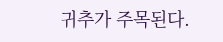귀추가 주목된다.